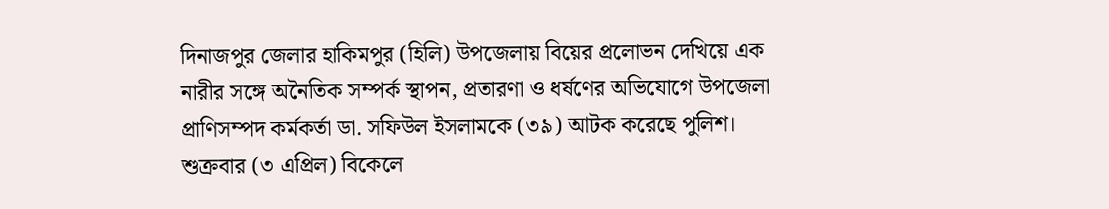দিনাজপুর জেলার হাকিমপুর (হিলি) উপজেলায় বিয়ের প্রলোভন দেখিয়ে এক নারীর সঙ্গে অনৈতিক সম্পর্ক স্থাপন, প্রতারণা ও ধর্ষণের অভিযোগে উপজেলা প্রাণিসম্পদ কর্মকর্তা ডা. সফিউল ইসলামকে (৩৯) আটক করেছে পুলিশ।
শুক্রবার (৩ এপ্রিল) বিকেলে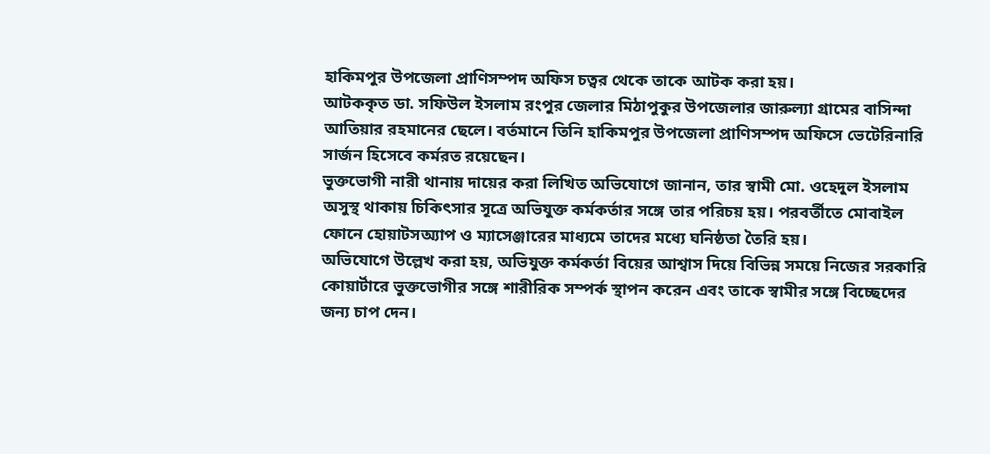হাকিমপুর উপজেলা প্রাণিসম্পদ অফিস চত্বর থেকে তাকে আটক করা হয়।
আটককৃত ডা. সফিউল ইসলাম রংপুর জেলার মিঠাপুকুর উপজেলার জারুল্যা গ্রামের বাসিন্দা আতিয়ার রহমানের ছেলে। বর্তমানে তিনি হাকিমপুর উপজেলা প্রাণিসম্পদ অফিসে ভেটেরিনারি সার্জন হিসেবে কর্মরত রয়েছেন।
ভুক্তভোগী নারী থানায় দায়ের করা লিখিত অভিযোগে জানান, তার স্বামী মো. ওহেদুল ইসলাম অসুস্থ থাকায় চিকিৎসার সূত্রে অভিযুক্ত কর্মকর্তার সঙ্গে তার পরিচয় হয়। পরবর্তীতে মোবাইল ফোনে হোয়াটসঅ্যাপ ও ম্যাসেঞ্জারের মাধ্যমে তাদের মধ্যে ঘনিষ্ঠতা তৈরি হয়।
অভিযোগে উল্লেখ করা হয়, অভিযুক্ত কর্মকর্তা বিয়ের আশ্বাস দিয়ে বিভিন্ন সময়ে নিজের সরকারি কোয়ার্টারে ভুক্তভোগীর সঙ্গে শারীরিক সম্পর্ক স্থাপন করেন এবং তাকে স্বামীর সঙ্গে বিচ্ছেদের জন্য চাপ দেন।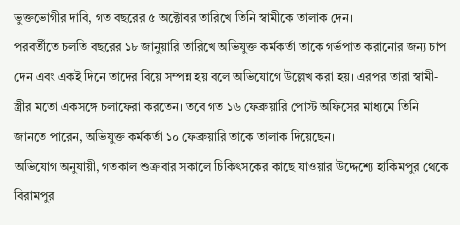ভুক্তভোগীর দাবি, গত বছরের ৫ অক্টোবর তারিখে তিনি স্বামীকে তালাক দেন।
পরবর্তীতে চলতি বছরের ১৮ জানুয়ারি তারিখে অভিযুক্ত কর্মকর্তা তাকে গর্ভপাত করানোর জন্য চাপ দেন এবং একই দিনে তাদের বিয়ে সম্পন্ন হয় বলে অভিযোগে উল্লেখ করা হয়। এরপর তারা স্বামী-স্ত্রীর মতো একসঙ্গে চলাফেরা করতেন। তবে গত ১৬ ফেব্রুয়ারি পোস্ট অফিসের মাধ্যমে তিনি জানতে পারেন, অভিযুক্ত কর্মকর্তা ১০ ফেব্রুয়ারি তাকে তালাক দিয়েছেন।
অভিযোগ অনুযায়ী, গতকাল শুক্রবার সকালে চিকিৎসকের কাছে যাওয়ার উদ্দেশ্যে হাকিমপুর থেকে বিরামপুর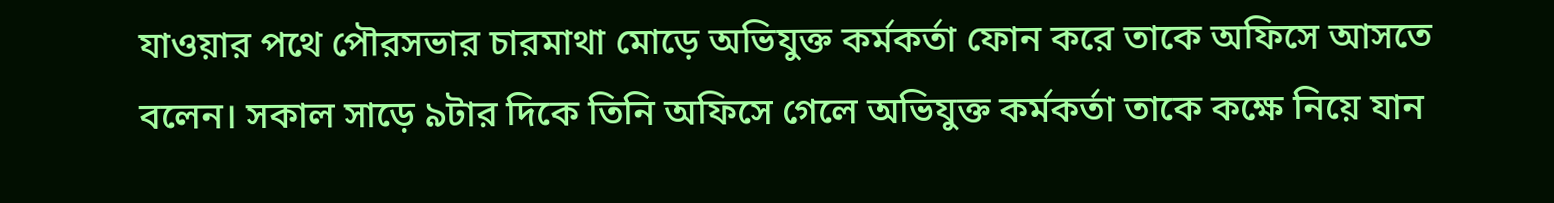যাওয়ার পথে পৌরসভার চারমাথা মোড়ে অভিযুক্ত কর্মকর্তা ফোন করে তাকে অফিসে আসতে বলেন। সকাল সাড়ে ৯টার দিকে তিনি অফিসে গেলে অভিযুক্ত কর্মকর্তা তাকে কক্ষে নিয়ে যান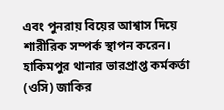এবং পুনরায় বিয়ের আশ্বাস দিয়ে শারীরিক সম্পর্ক স্থাপন করেন।
হাকিমপুর থানার ভারপ্রাপ্ত কর্মকর্তা (ওসি) জাকির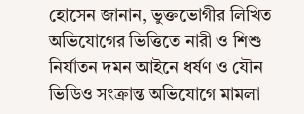হোসেন জানান, ভুক্তভোগীর লিখিত অভিযোগের ভিত্তিতে নারী ও শিশু নির্যাতন দমন আইনে ধর্ষণ ও যৌন ভিডিও সংক্রান্ত অভিযোগে মামলা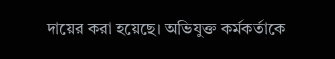দায়ের করা হয়েছে। অভিযুক্ত কর্মকর্তাকে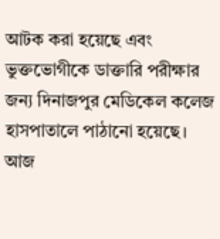আটক করা হয়েছে এবং ভুক্তভোগীকে ডাক্তারি পরীক্ষার জন্য দিনাজপুর মেডিকেল কলেজ হাসপাতালে পাঠানো হয়েছে। আজ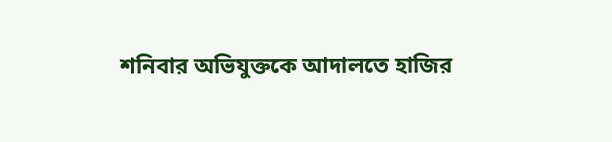শনিবার অভিযুক্তকে আদালতে হাজির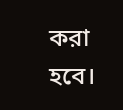করা হবে।